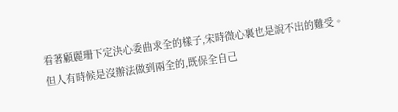看著顧麗珊下定決心委曲求全的樣子,宋時微心裏也是說不出的難受。
但人有時候是沒辦法做到兩全的,既保全自己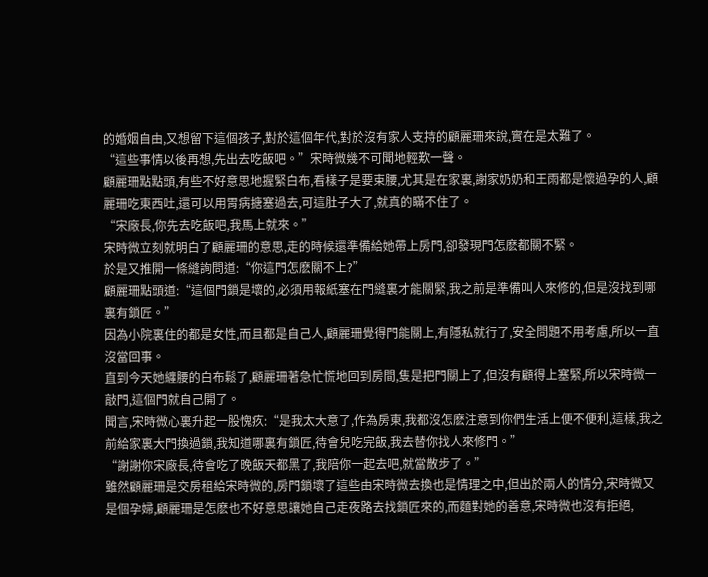的婚姻自由,又想留下這個孩子,對於這個年代,對於沒有家人支持的顧麗珊來說,實在是太難了。
“這些事情以後再想,先出去吃飯吧。”宋時微幾不可聞地輕歎一聲。
顧麗珊點點頭,有些不好意思地握緊白布,看樣子是要束腰,尤其是在家裏,謝家奶奶和王雨都是懷過孕的人,顧麗珊吃東西吐,還可以用胃病搪塞過去,可這肚子大了,就真的瞞不住了。
“宋廠長,你先去吃飯吧,我馬上就來。”
宋時微立刻就明白了顧麗珊的意思,走的時候還準備給她帶上房門,卻發現門怎麽都關不緊。
於是又推開一條縫詢問道:“你這門怎麽關不上?”
顧麗珊點頭道:“這個門鎖是壞的,必須用報紙塞在門縫裏才能關緊,我之前是準備叫人來修的,但是沒找到哪裏有鎖匠。”
因為小院裏住的都是女性,而且都是自己人,顧麗珊覺得門能關上,有隱私就行了,安全問題不用考慮,所以一直沒當回事。
直到今天她纏腰的白布鬆了,顧麗珊著急忙慌地回到房間,隻是把門關上了,但沒有顧得上塞緊,所以宋時微一敲門,這個門就自己開了。
聞言,宋時微心裏升起一股愧疚:“是我太大意了,作為房東,我都沒怎麽注意到你們生活上便不便利,這樣,我之前給家裏大門換過鎖,我知道哪裏有鎖匠,待會兒吃完飯,我去替你找人來修門。”
“謝謝你宋廠長,待會吃了晚飯天都黑了,我陪你一起去吧,就當散步了。”
雖然顧麗珊是交房租給宋時微的,房門鎖壞了這些由宋時微去換也是情理之中,但出於兩人的情分,宋時微又是個孕婦,顧麗珊是怎麽也不好意思讓她自己走夜路去找鎖匠來的,而麵對她的善意,宋時微也沒有拒絕,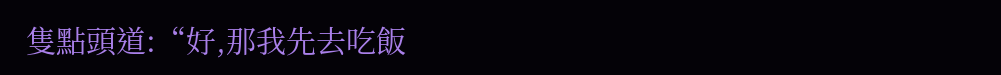隻點頭道:“好,那我先去吃飯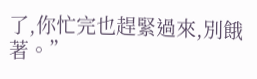了,你忙完也趕緊過來,別餓著。”